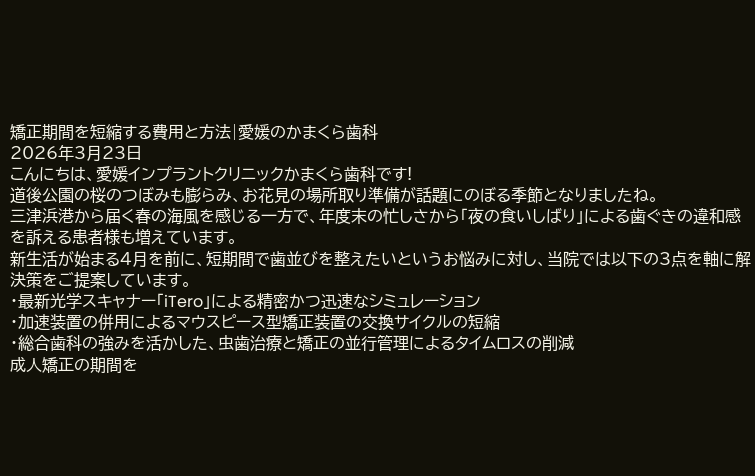矯正期間を短縮する費用と方法|愛媛のかまくら歯科
2026年3月23日
こんにちは、愛媛インプラントクリニックかまくら歯科です!
道後公園の桜のつぼみも膨らみ、お花見の場所取り準備が話題にのぼる季節となりましたね。
三津浜港から届く春の海風を感じる一方で、年度末の忙しさから「夜の食いしばり」による歯ぐきの違和感を訴える患者様も増えています。
新生活が始まる4月を前に、短期間で歯並びを整えたいというお悩みに対し、当院では以下の3点を軸に解決策をご提案しています。
・最新光学スキャナー「iTero」による精密かつ迅速なシミュレーション
・加速装置の併用によるマウスピース型矯正装置の交換サイクルの短縮
・総合歯科の強みを活かした、虫歯治療と矯正の並行管理によるタイムロスの削減
成人矯正の期間を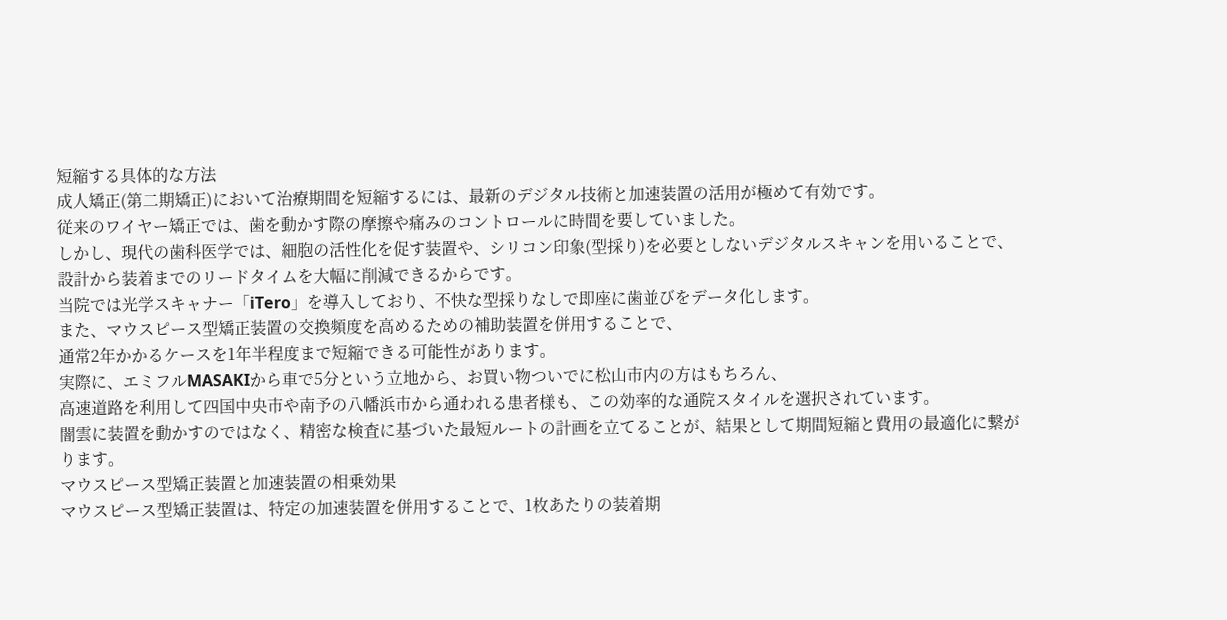短縮する具体的な方法
成人矯正(第二期矯正)において治療期間を短縮するには、最新のデジタル技術と加速装置の活用が極めて有効です。
従来のワイヤー矯正では、歯を動かす際の摩擦や痛みのコントロールに時間を要していました。
しかし、現代の歯科医学では、細胞の活性化を促す装置や、シリコン印象(型採り)を必要としないデジタルスキャンを用いることで、
設計から装着までのリードタイムを大幅に削減できるからです。
当院では光学スキャナー「iTero」を導入しており、不快な型採りなしで即座に歯並びをデータ化します。
また、マウスピース型矯正装置の交換頻度を高めるための補助装置を併用することで、
通常2年かかるケースを1年半程度まで短縮できる可能性があります。
実際に、エミフルMASAKIから車で5分という立地から、お買い物ついでに松山市内の方はもちろん、
高速道路を利用して四国中央市や南予の八幡浜市から通われる患者様も、この効率的な通院スタイルを選択されています。
闇雲に装置を動かすのではなく、精密な検査に基づいた最短ルートの計画を立てることが、結果として期間短縮と費用の最適化に繋がります。
マウスピース型矯正装置と加速装置の相乗効果
マウスピース型矯正装置は、特定の加速装置を併用することで、1枚あたりの装着期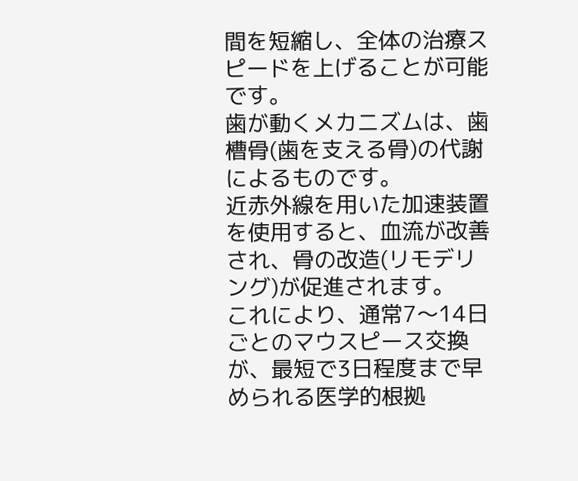間を短縮し、全体の治療スピードを上げることが可能です。
歯が動くメカニズムは、歯槽骨(歯を支える骨)の代謝によるものです。
近赤外線を用いた加速装置を使用すると、血流が改善され、骨の改造(リモデリング)が促進されます。
これにより、通常7〜14日ごとのマウスピース交換が、最短で3日程度まで早められる医学的根拠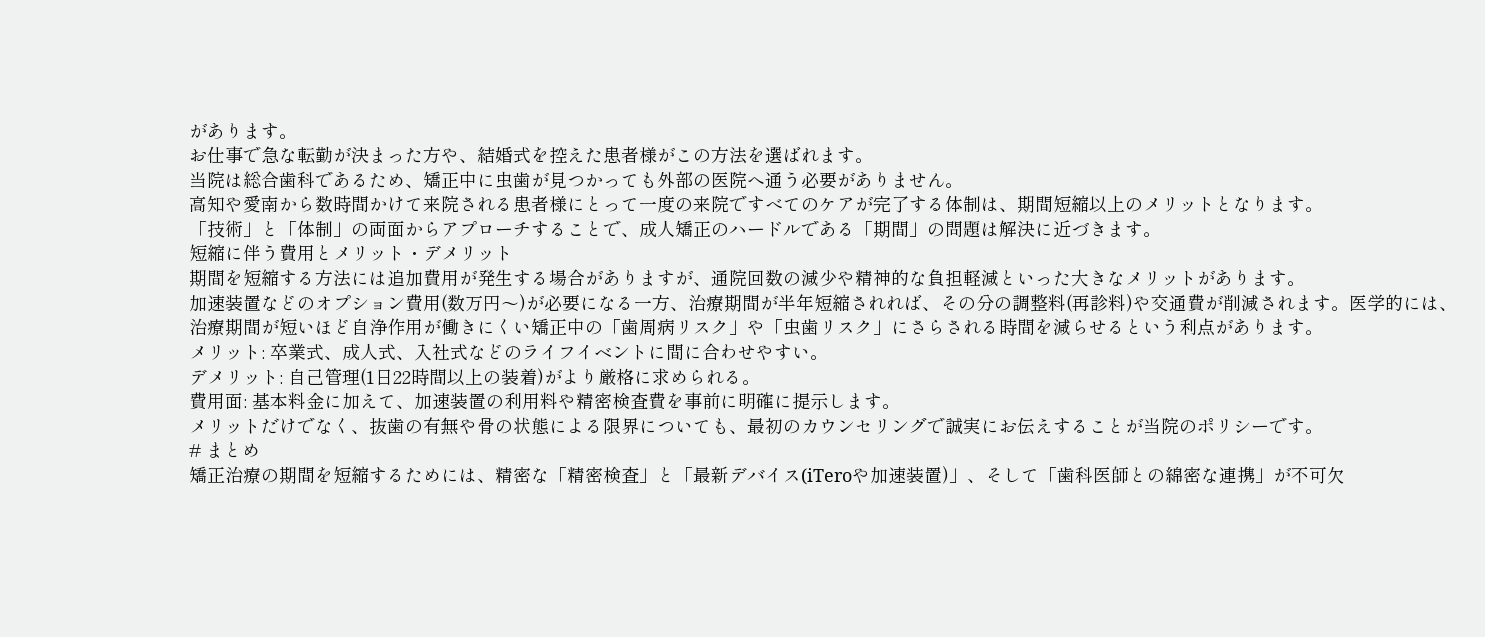があります。
お仕事で急な転勤が決まった方や、結婚式を控えた患者様がこの方法を選ばれます。
当院は総合歯科であるため、矯正中に虫歯が見つかっても外部の医院へ通う必要がありません。
高知や愛南から数時間かけて来院される患者様にとって一度の来院ですべてのケアが完了する体制は、期間短縮以上のメリットとなります。
「技術」と「体制」の両面からアプローチすることで、成人矯正のハードルである「期間」の問題は解決に近づきます。
短縮に伴う費用とメリット・デメリット
期間を短縮する方法には追加費用が発生する場合がありますが、通院回数の減少や精神的な負担軽減といった大きなメリットがあります。
加速装置などのオプション費用(数万円〜)が必要になる一方、治療期間が半年短縮されれば、その分の調整料(再診料)や交通費が削減されます。医学的には、治療期間が短いほど自浄作用が働きにくい矯正中の「歯周病リスク」や「虫歯リスク」にさらされる時間を減らせるという利点があります。
メリット: 卒業式、成人式、入社式などのライフイベントに間に合わせやすい。
デメリット: 自己管理(1日22時間以上の装着)がより厳格に求められる。
費用面: 基本料金に加えて、加速装置の利用料や精密検査費を事前に明確に提示します。
メリットだけでなく、抜歯の有無や骨の状態による限界についても、最初のカウンセリングで誠実にお伝えすることが当院のポリシーです。
# まとめ
矯正治療の期間を短縮するためには、精密な「精密検査」と「最新デバイス(iTeroや加速装置)」、そして「歯科医師との綿密な連携」が不可欠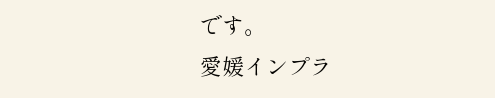です。
愛媛インプラ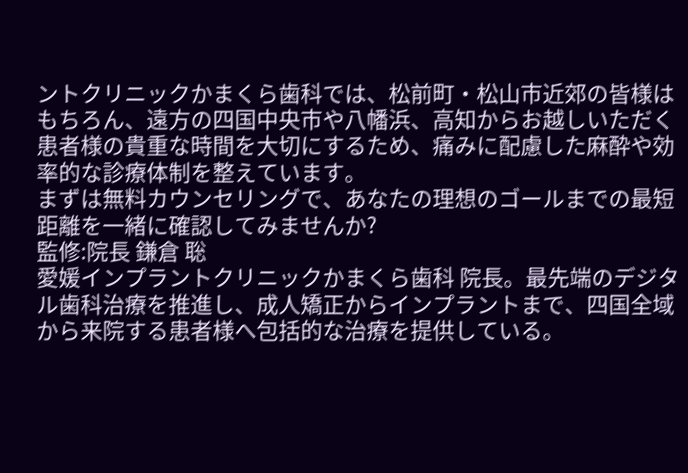ントクリニックかまくら歯科では、松前町・松山市近郊の皆様はもちろん、遠方の四国中央市や八幡浜、高知からお越しいただく
患者様の貴重な時間を大切にするため、痛みに配慮した麻酔や効率的な診療体制を整えています。
まずは無料カウンセリングで、あなたの理想のゴールまでの最短距離を一緒に確認してみませんか?
監修:院長 鎌倉 聡
愛媛インプラントクリニックかまくら歯科 院長。最先端のデジタル歯科治療を推進し、成人矯正からインプラントまで、四国全域から来院する患者様へ包括的な治療を提供している。